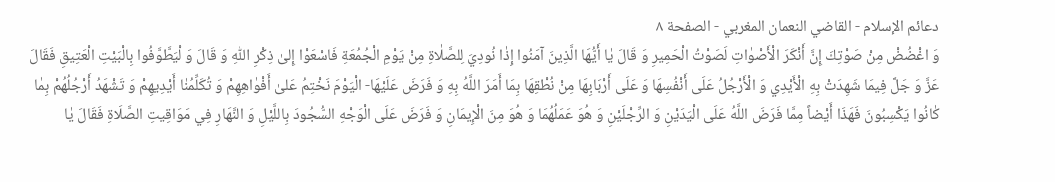دعائم الإسلام - القاضي النعمان المغربي - الصفحة ٨
وَ اغْضُضْ مِنْ صَوْتِكَ إِنَّ أَنْكَرَ الْأَصْوٰاتِ لَصَوْتُ الْحَمِيرِ وَ قَالَ يٰا أَيُّهَا الَّذِينَ آمَنُوا إِذٰا نُودِيَ لِلصَّلٰاةِ مِنْ يَوْمِ الْجُمُعَةِ فَاسْعَوْا إِلىٰ ذِكْرِ اللّٰهِ وَ قَالَ وَ لْيَطَّوَّفُوا بِالْبَيْتِ الْعَتِيقِ فَقَالَ عَزَّ وَ جَلَّ فِيمَا شَهِدَتْ بِهِ الْأَيْدِي وَ الْأَرْجُلُ عَلَى أَنْفُسِهَا وَ عَلَى أَرْبَابِهَا مِنْ نُطْقِهَا بِمَا أَمَرَ اللَّهُ بِهِ وَ فَرَضَ عَلَيْهَا- الْيَوْمَ نَخْتِمُ عَلىٰ أَفْوٰاهِهِمْ وَ تُكَلِّمُنٰا أَيْدِيهِمْ وَ تَشْهَدُ أَرْجُلُهُمْ بِمٰا كٰانُوا يَكْسِبُونَ فَهَذَا أَيْضاً مِمَّا فَرَضَ اللَّهُ عَلَى الْيَدَيْنِ وَ الرِّجْلَيْنِ وَ هُوَ عَمَلُهُمَا وَ هُوَ مِنَ الْإِيمَانِ وَ فَرَضَ عَلَى الْوَجْهِ السُّجُودَ بِاللَّيْلِ وَ النَّهَارِ فِي مَوَاقِيتِ الصَّلَاةِ فَقَالَ يٰا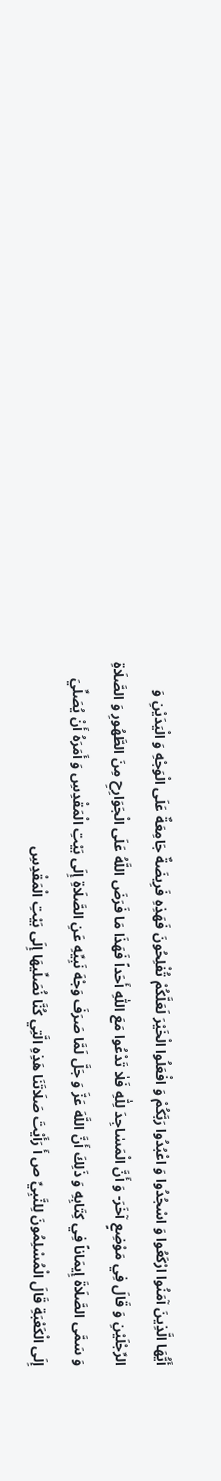أَيُّهَا الَّذِينَ آمَنُوا ارْكَعُوا وَ اسْجُدُوا وَ اعْبُدُوا رَبَّكُمْ وَ افْعَلُوا الْخَيْرَ لَعَلَّكُمْ تُفْلِحُونَ فَهَذِهِ فَرِيضَةٌ جَامِعَةٌ عَلَى الْوَجْهِ وَ الْيَدَيْنِ وَ الرِّجْلَيْنِ وَ قَالَ فِي مَوْضِعٍ آخَرَ- وَ أَنَّ الْمَسٰاجِدَ لِلّٰهِ فَلٰا تَدْعُوا مَعَ اللّٰهِ أَحَداً فَهَذَا مَا فَرَضَ اللَّهُ عَلَى الْجَوَارِحِ مِنَ الطَّهُورِ وَ الصَّلَاةِ وَ سَمَّى الصَّلَاةَ إِيمَاناً فِي كِتَابِهِ وَ ذَلِكَ أَنَّ اللَّهَ عَزَّ وَ جَلَّ لَمَّا صَرَفَ وَجْهَ نَبِيِّهِ عَنِ الصَّلَاةِ إِلَى بَيْتِ الْمَقْدِسِ وَ أَمَرَهُ أَنْ يُصَلِّيَ إِلَى الْكَعْبَةِ قَالَ الْمُسْلِمُونَ لِلنَّبِيِّ ص أَ رَأَيْتَ صَلَاتَنَا هَذِهِ الَّتِي كُنَّا نُصَلِّيهَا إِلَى بَيْتِ الْمَقْدِسِ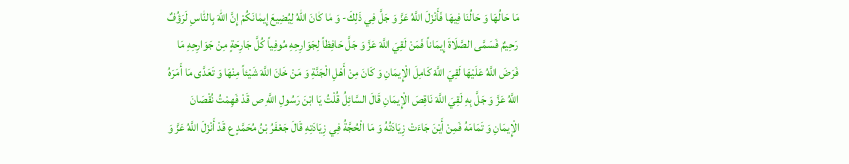مَا حَالُهَا وَ حَالُنَا فِيهَا فَأَنْزَلَ اللَّهُ عَزَّ وَ جَلَّ فِي ذَلِكَ- وَ مٰا كٰانَ اللّٰهُ لِيُضِيعَ إِيمٰانَكُمْ إِنَّ اللّٰهَ بِالنّٰاسِ لَرَؤُفٌ رَحِيمٌ فَسَمَّى الصَّلَاةَ إِيمَاناً فَمَنْ لَقِيَ اللَّهَ عَزَّ وَ جَلَّ حَافِظاً لِجَوَارِحِهِ مُوفِياً كُلَّ جَارِحَةٍ مِنْ جَوَارِحِهِ مَا فَرَضَ اللَّهُ عَلَيْهَا لَقِيَ اللَّهَ كَامِلَ الْإِيمَانِ وَ كَانَ مِنْ أَهْلِ الْجَنَّةِ وَ مَنْ خَانَ اللَّهَ شَيْئاً مِنْهَا وَ تَعَدَّى مَا أَمَرَهُ اللَّهُ عَزَّ وَ جَلَّ بِهِ لَقِيَ اللَّهَ نَاقِصَ الْإِيمَانِ قَالَ السَّائِلُ قُلْتُ يَا ابْنَ رَسُولِ اللَّهِ ص قَدْ فَهِمْتُ نُقْصَانَ الْإِيمَانِ وَ تَمَامَهُ فَمِنْ أَيْنَ جَاءَتْ زِيَادَتُهُ وَ مَا الْحُجَّةُ فِي زِيَادَتِهِ قَالَ جَعْفَرُ بْنُ مُحَمَّدٍ ع قَدْ أَنْزَلَ اللَّهُ عَزَّ وَ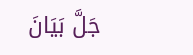جَلَّ بَيَانَ